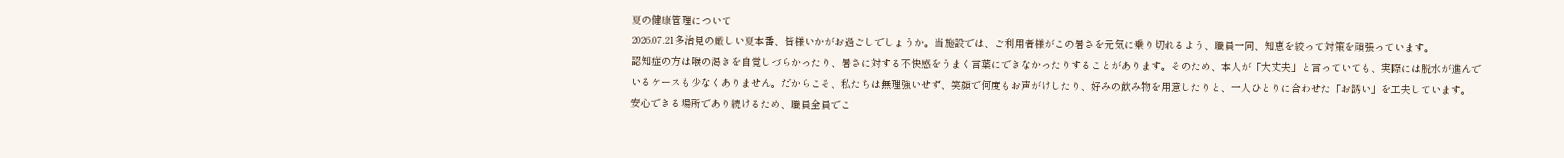夏の健康管理について
2026.07.21多治見の厳しい夏本番、皆様いかがお過ごしでしょうか。当施設では、ご利用者様がこの暑さを元気に乗り切れるよう、職員一同、知恵を絞って対策を頑張っています。
認知症の方は喉の渇きを自覚しづらかったり、暑さに対する不快感をうまく言葉にできなかったりすることがあります。そのため、本人が「大丈夫」と言っていても、実際には脱水が進んでいるケースも少なくありません。だからこそ、私たちは無理強いせず、笑顔で何度もお声がけしたり、好みの飲み物を用意したりと、一人ひとりに合わせた「お誘い」を工夫しています。
安心できる場所であり続けるため、職員全員でこ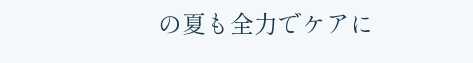の夏も全力でケアに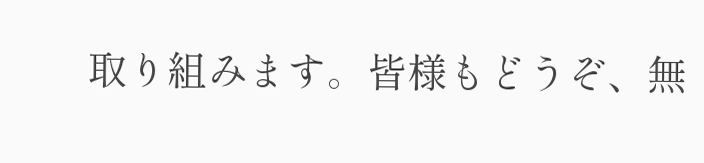取り組みます。皆様もどうぞ、無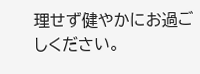理せず健やかにお過ごしください。